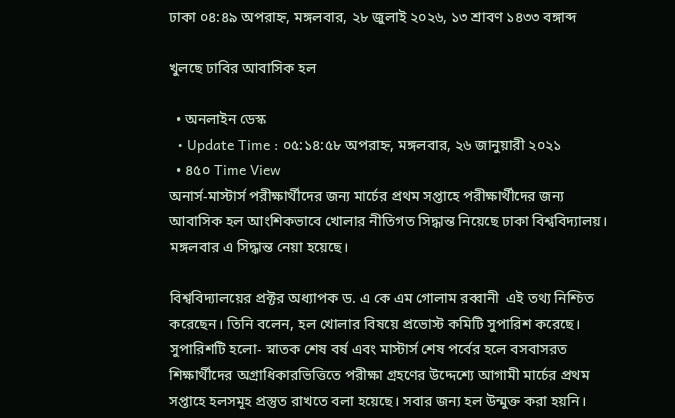ঢাকা ০৪:৪৯ অপরাহ্ন, মঙ্গলবার, ২৮ জুলাই ২০২৬, ১৩ শ্রাবণ ১৪৩৩ বঙ্গাব্দ

খুলছে ঢাবির আবাসিক হল

  • অনলাইন ডেস্ক
  • Update Time : ০৫:১৪:৫৮ অপরাহ্ন, মঙ্গলবার, ২৬ জানুয়ারী ২০২১
  • ৪৫০ Time View
অনার্স-মাস্টার্স পরীক্ষার্থীদের জন্য মার্চের প্রথম সপ্তাহে পরীক্ষার্থীদের জন্য আবাসিক হল আংশিকভাবে খোলার নীতিগত সিদ্ধান্ত নিয়েছে ঢাকা বিশ্ববিদ্যালয়। মঙ্গলবার এ সিদ্ধান্ত নেয়া হয়েছে।

বিশ্ববিদ্যালয়ের প্রক্টর অধ্যাপক ড. এ কে এম গোলাম রব্বানী  এই তথ্য নিশ্চিত করেছেন। তিনি বলেন, হল খোলার বিষয়ে প্রভোস্ট কমিটি সুপারিশ করেছে। সুপারিশটি হলো- স্নাতক শেষ বর্ষ এবং মাস্টার্স শেষ পর্বের হলে বসবাসরত শিক্ষার্থীদের অগ্রাধিকারভিত্তিতে পরীক্ষা গ্রহণের উদ্দেশ্যে আগামী মার্চের প্রথম সপ্তাহে হলসমূহ প্রস্তুত রাখতে বলা হয়েছে। সবার জন্য হল উন্মুক্ত করা হয়নি।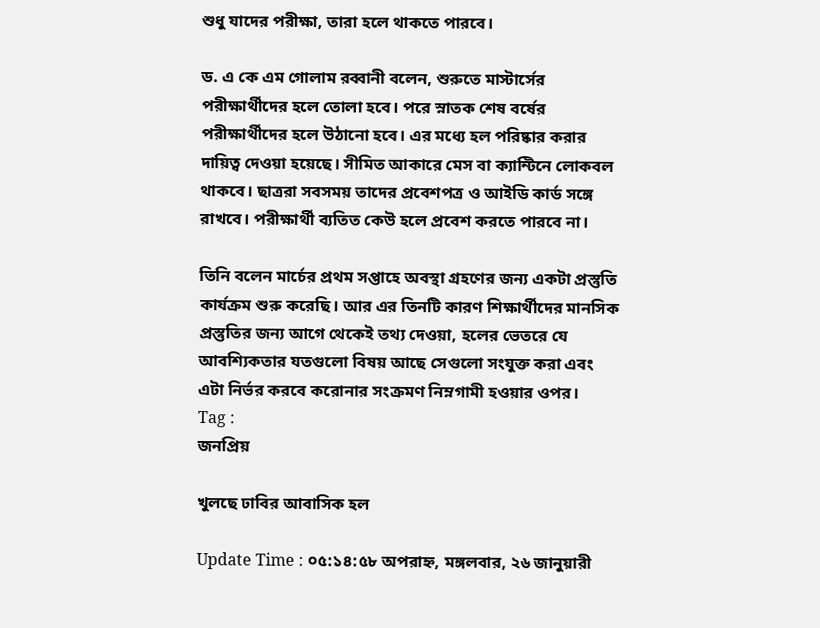শুধু যাদের পরীক্ষা, তারা হলে থাকতে পারবে।

ড. এ কে এম গোলাম রব্বানী বলেন, শুরুতে মাস্টার্সের পরীক্ষার্থীদের হলে তোলা হবে। পরে স্নাতক শেষ বর্ষের পরীক্ষার্থীদের হলে উঠানো হবে। এর মধ্যে হল পরিষ্কার করার দায়িত্ব দেওয়া হয়েছে। সীমিত আকারে মেস বা ক্যান্টিনে লোকবল থাকবে। ছাত্ররা সবসময় তাদের প্রবেশপত্র ও আইডি কার্ড সঙ্গে রাখবে। পরীক্ষার্থী ব্যতিত কেউ হলে প্রবেশ করতে পারবে না।

তিনি বলেন মার্চের প্রথম সপ্তাহে অবস্থা গ্রহণের জন্য একটা প্রস্তুতি কার্যক্রম শুরু করেছি। আর এর তিনটি কারণ শিক্ষার্থীদের মানসিক প্রস্তুতির জন্য আগে থেকেই তথ্য দেওয়া, হলের ভেতরে যে আবশ্যিকতার যতগুলো বিষয় আছে সেগুলো সংযুক্ত করা এবং এটা নির্ভর করবে করোনার সংক্রমণ নিম্নগামী হওয়ার ওপর।
Tag :
জনপ্রিয়

খুলছে ঢাবির আবাসিক হল

Update Time : ০৫:১৪:৫৮ অপরাহ্ন, মঙ্গলবার, ২৬ জানুয়ারী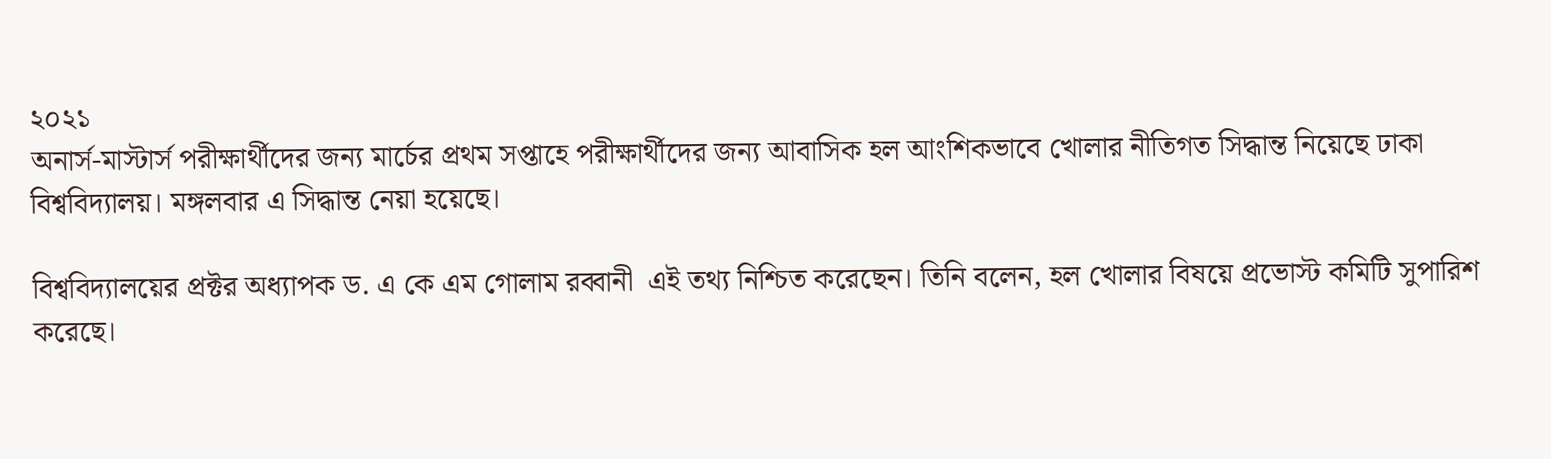২০২১
অনার্স-মাস্টার্স পরীক্ষার্থীদের জন্য মার্চের প্রথম সপ্তাহে পরীক্ষার্থীদের জন্য আবাসিক হল আংশিকভাবে খোলার নীতিগত সিদ্ধান্ত নিয়েছে ঢাকা বিশ্ববিদ্যালয়। মঙ্গলবার এ সিদ্ধান্ত নেয়া হয়েছে।

বিশ্ববিদ্যালয়ের প্রক্টর অধ্যাপক ড. এ কে এম গোলাম রব্বানী  এই তথ্য নিশ্চিত করেছেন। তিনি বলেন, হল খোলার বিষয়ে প্রভোস্ট কমিটি সুপারিশ করেছে।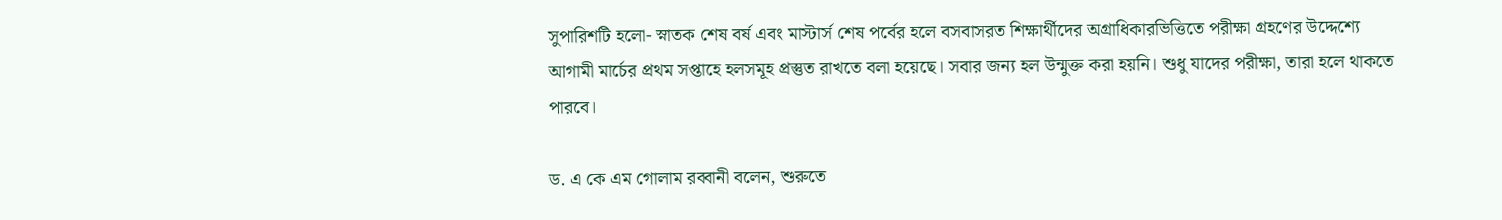সুপারিশটি হলো- স্নাতক শেষ বর্ষ এবং মাস্টার্স শেষ পর্বের হলে বসবাসরত শিক্ষার্থীদের অগ্রাধিকারভিত্তিতে পরীক্ষা গ্রহণের উদ্দেশ্যে আগামী মার্চের প্রথম সপ্তাহে হলসমূহ প্রস্তুত রাখতে বলা হয়েছে। সবার জন্য হল উন্মুক্ত করা হয়নি। শুধু যাদের পরীক্ষা, তারা হলে থাকতে পারবে।

ড. এ কে এম গোলাম রব্বানী বলেন, শুরুতে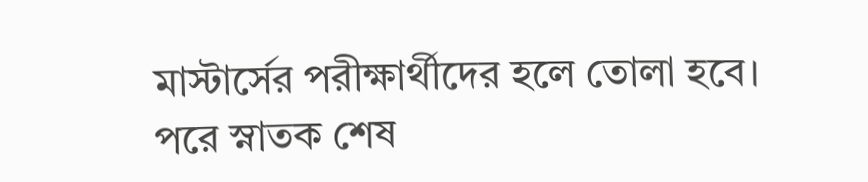মাস্টার্সের পরীক্ষার্থীদের হলে তোলা হবে। পরে স্নাতক শেষ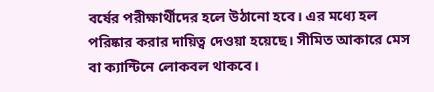বর্ষের পরীক্ষার্থীদের হলে উঠানো হবে। এর মধ্যে হল পরিষ্কার করার দায়িত্ব দেওয়া হয়েছে। সীমিত আকারে মেস বা ক্যান্টিনে লোকবল থাকবে।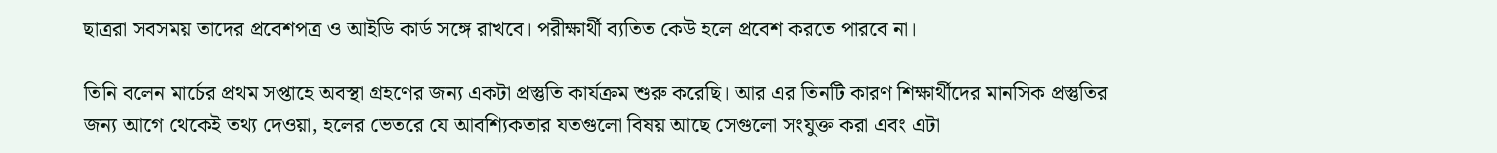ছাত্ররা সবসময় তাদের প্রবেশপত্র ও আইডি কার্ড সঙ্গে রাখবে। পরীক্ষার্থী ব্যতিত কেউ হলে প্রবেশ করতে পারবে না।

তিনি বলেন মার্চের প্রথম সপ্তাহে অবস্থা গ্রহণের জন্য একটা প্রস্তুতি কার্যক্রম শুরু করেছি। আর এর তিনটি কারণ শিক্ষার্থীদের মানসিক প্রস্তুতির জন্য আগে থেকেই তথ্য দেওয়া, হলের ভেতরে যে আবশ্যিকতার যতগুলো বিষয় আছে সেগুলো সংযুক্ত করা এবং এটা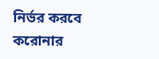নির্ভর করবে করোনার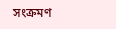সংক্রমণ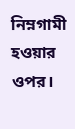নিম্নগামী হওয়ার ওপর।